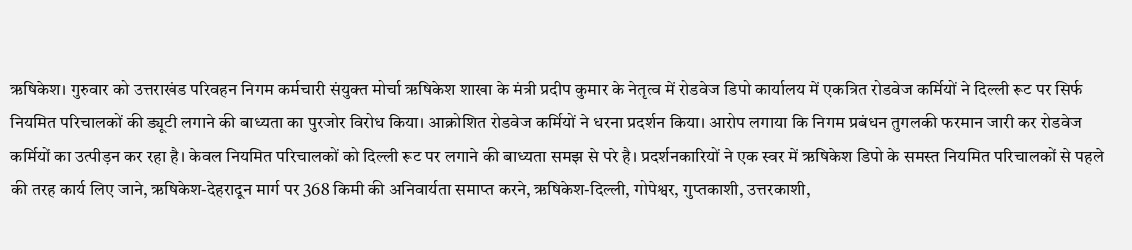ऋषिकेश। गुरुवार को उत्तराखंड परिवहन निगम कर्मचारी संयुक्त मोर्चा ऋषिकेश शाखा के मंत्री प्रदीप कुमार के नेतृत्व में रोडवेज डिपो कार्यालय में एकत्रित रोडवेज कर्मियों ने दिल्ली रूट पर सिर्फ नियमित परिचालकों की ड्यूटी लगाने की बाध्यता का पुरजोर विरोध किया। आक्रोशित रोडवेज कर्मियों ने धरना प्रदर्शन किया। आरोप लगाया कि निगम प्रबंधन तुगलकी फरमान जारी कर रोडवेज कर्मियों का उत्पीड़न कर रहा है। केवल नियमित परिचालकों को दिल्ली रूट पर लगाने की बाध्यता समझ से परे है। प्रदर्शनकारियों ने एक स्वर में ऋषिकेश डिपो के समस्त नियमित परिचालकों से पहले की तरह कार्य लिए जाने, ऋषिकेश-देहरादून मार्ग पर 368 किमी की अनिवार्यता समाप्त करने, ऋषिकेश-दिल्ली, गोपेश्वर, गुप्तकाशी, उत्तरकाशी,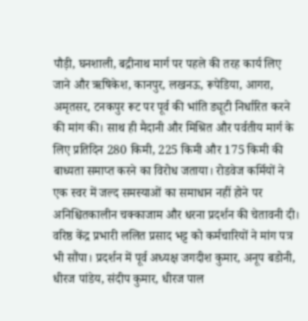पौड़ी, घनशाली, बद्रीनाथ मार्ग पर पहले की तरह कार्य लिए जाने और ऋषिकेश, कानपुर, लखनऊ, रूपेडिया, आगरा, अमृतसर, टनकपुर रूट पर पूर्व की भांति ड्यूटी निर्धारित करने की मांग की। साथ ही मैदानी और मिश्रित और पर्वतीय मार्ग के लिए प्रतिदिन 280 किमी, 225 किमी और 175 किमी की बाध्यता समाप्त करने का विरोध जताया। रोडवेज कर्मियों ने एक स्वर में जल्द समस्याओं का समाधान नहीं होने पर अनिश्चितकालीन चक्काजाम और धरना प्रदर्शन की चेतावनी दी। वरिष्ठ केंद्र प्रभारी ललित प्रसाद भट्ट को कर्मचारियों ने मांग पत्र भी सौंपा। प्रदर्शन में पूर्व अध्यक्ष जगदीश कुमार, अनूप बडोनी, धीरज पांडेय, संदीप कुमार, धीरज पाल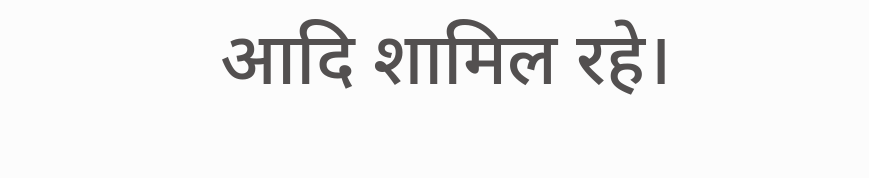आदि शामिल रहे।